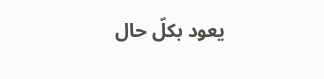يعود بكلّ حال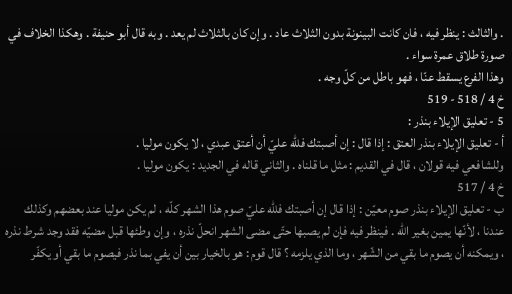. والثالث : ينظر فيه ، فان كانت البينونة بدون الثلاث عاد . وإن كان بالثلاث لم يعد . وبه قال أبو حنيفة . وهكذا الخلاف في صورة طلاق عمرة سواء .
وهذا الفرع يسقط عنّا ، فهو باطل من كلّ وجه .
خ 4 / 518 - 519
5 - تعليق الإيلاء بنذر :
أ - تعليق الإيلاء بنذر العتق : إذا قال : إن أصبتك فللّه عليّ أن أعتق عبدي ، لا يكون موليا .
وللشافعي فيه قولان ، قال في القديم : مثل ما قلناه . والثاني قاله في الجديد : يكون موليا .
خ 4 / 517
ب - تعليق الإيلاء بنذر صوم معيّن : إذا قال إن أصبتك فللّه عليّ صوم هذا الشهر كلّه ، لم يكن موليا عند بعضهم وكذلك عندنا ، لأنّها يمين بغير اللّه . فينظر فيه فإن لم يصبها حتّى مضى الشهر انحلّ نذره ، وإن وطئها قبل مضيّه فقد وجد شرط نذره ، ويمكنه أن يصوم ما بقي من الشّهر ، وما الذي يلزمه ؟ قال قوم : هو بالخيار بين أن يفي بما نذر فيصوم ما بقي أو يكفّر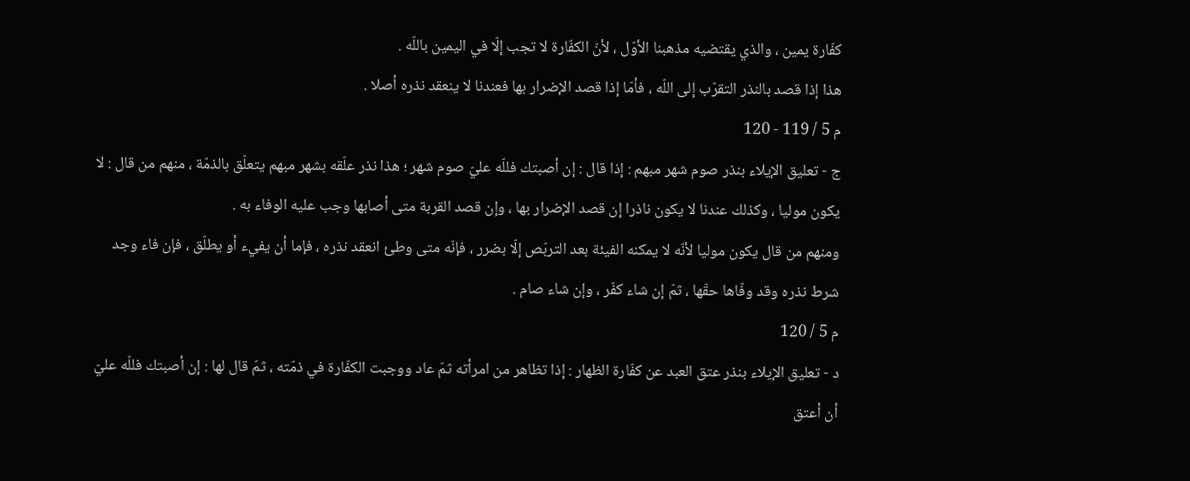كفّارة يمين ، والذي يقتضيه مذهبنا الأوّل ، لأنّ الكفّارة لا تجب إلّا في اليمين باللّه .
هذا إذا قصد بالنذر التقرّب إلى اللّه ، فأمّا إذا قصد الإضرار بها فعندنا لا ينعقد نذره أصلا .
م 5 / 119 - 120
ج - تعليق الإيلاء بنذر صوم شهر مبهم : إذا قال : إن أصبتك فللّه عليّ صوم شهر ؛ هذا نذر علّقه بشهر مبهم يتعلّق بالذمّة ، منهم من قال : لا يكون موليا ، وكذلك عندنا لا يكون ناذرا إن قصد الإضرار بها ، وإن قصد القربة متى أصابها وجب عليه الوفاء به .
ومنهم من قال يكون موليا لأنّه لا يمكنه الفيئة بعد التربّص إلّا بضرر ، فإنّه متى وطئ انعقد نذره ، فإما أن يفيء أو يطلّق ، فإن فاء وجد شرط نذره وقد وفّاها حقّها ، ثمّ إن شاء كفّر ، وإن شاء صام .
م 5 / 120
د - تعليق الإيلاء بنذر عتق العبد عن كفّارة الظهار : إذا تظاهر من امرأته ثمّ عاد ووجبت الكفّارة في ذمّته ، ثمّ قال لها : إن أصبتك فللّه عليّ أن أعتق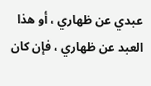عبدي عن ظهاري ، أو هذا العبد عن ظهاري ، فإن كان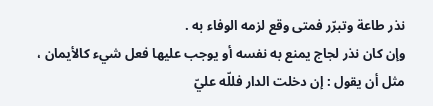نذر طاعة وتبرّر فمتى وقع لزمه الوفاء به .
وإن كان نذر لجاج يمنع به نفسه أو يوجب عليها فعل شيء كالأيمان ، مثل أن يقول : إن دخلت الدار فللّه عليّ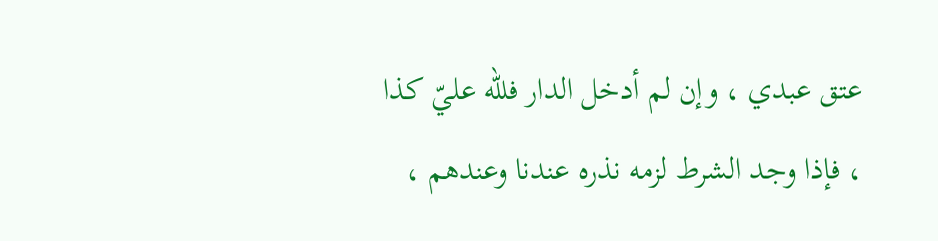عتق عبدي ، وإن لم أدخل الدار فللّه عليّ كذا ، فإذا وجد الشرط لزمه نذره عندنا وعندهم ،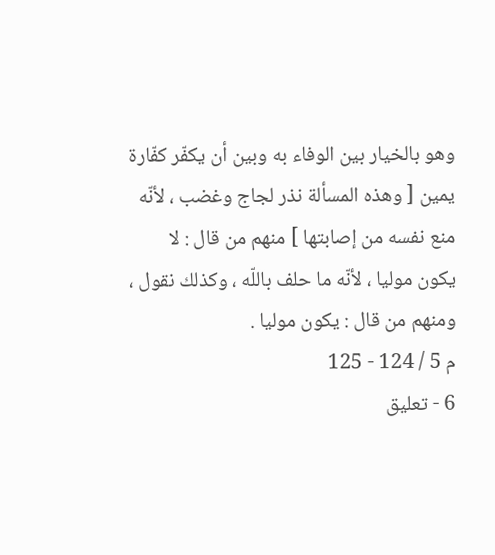وهو بالخيار بين الوفاء به وبين أن يكفّر كفّارة يمين [ وهذه المسألة نذر لجاج وغضب ، لأنّه منع نفسه من إصابتها ] منهم من قال : لا يكون موليا ، لأنّه ما حلف باللّه ، وكذلك نقول ، ومنهم من قال : يكون موليا .
م 5 / 124 - 125
6 - تعليق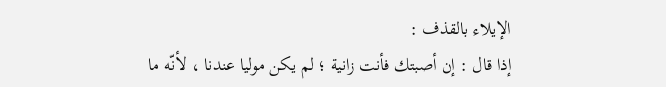الإيلاء بالقذف :
إذا قال : إن أصبتك فأنت زانية ؛ لم يكن موليا عندنا ، لأنّه ما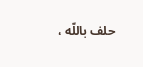حلف باللّه ،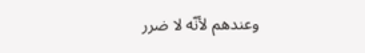وعندهم لأنّه لا ضرر